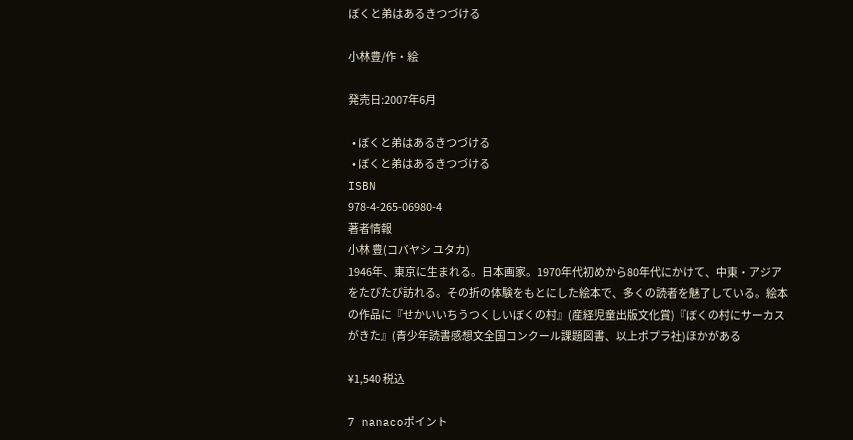ぼくと弟はあるきつづける

小林豊/作・絵

発売日:2007年6月

  • ぼくと弟はあるきつづける
  • ぼくと弟はあるきつづける
ISBN
978-4-265-06980-4
著者情報
小林 豊(コバヤシ ユタカ)
1946年、東京に生まれる。日本画家。1970年代初めから80年代にかけて、中東・アジアをたびたび訪れる。その折の体験をもとにした絵本で、多くの読者を魅了している。絵本の作品に『せかいいちうつくしいぼくの村』(産経児童出版文化賞)『ぼくの村にサーカスがきた』(青少年読書感想文全国コンクール課題図書、以上ポプラ社)ほかがある

¥1,540 税込

7 nanacoポイント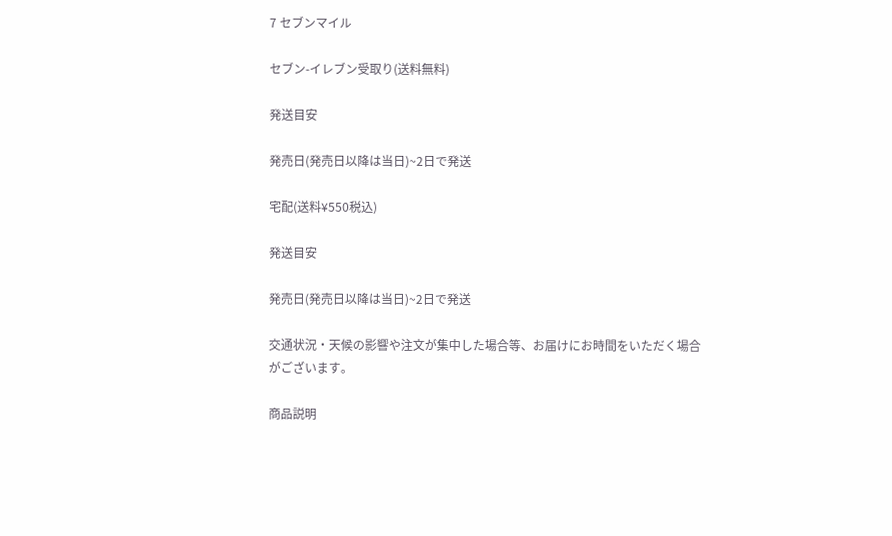7 セブンマイル

セブン-イレブン受取り(送料無料)

発送目安

発売日(発売日以降は当日)~2日で発送

宅配(送料¥550税込)

発送目安

発売日(発売日以降は当日)~2日で発送

交通状況・天候の影響や注文が集中した場合等、お届けにお時間をいただく場合がございます。

商品説明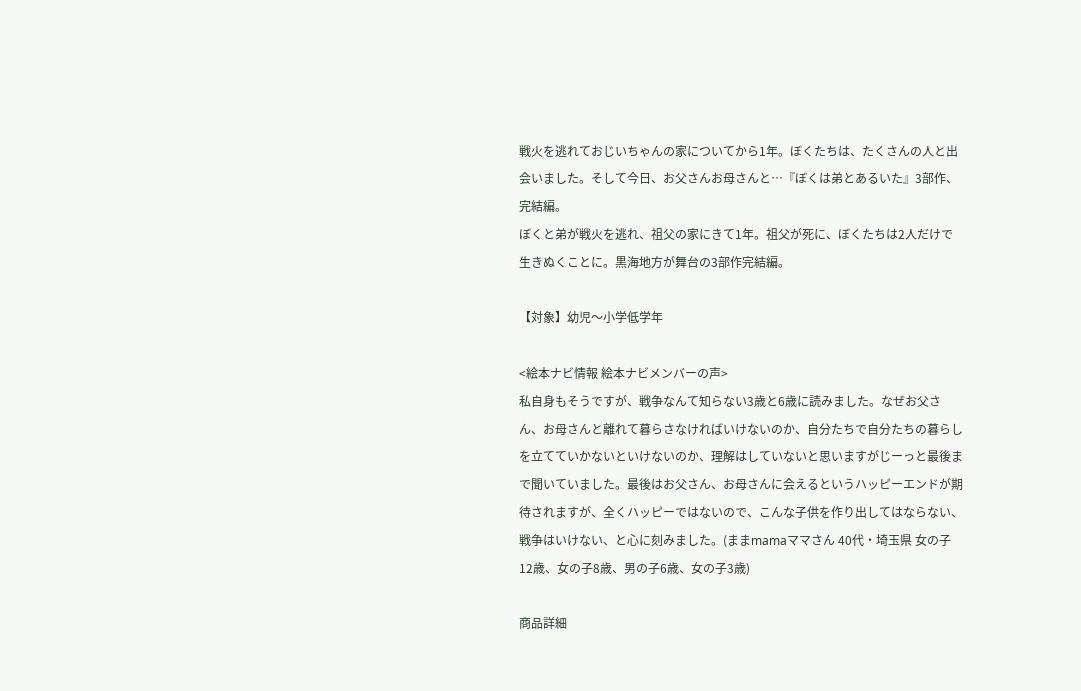戦火を逃れておじいちゃんの家についてから1年。ぼくたちは、たくさんの人と出会いました。そして今日、お父さんお母さんと…『ぼくは弟とあるいた』3部作、完結編。
ぼくと弟が戦火を逃れ、祖父の家にきて1年。祖父が死に、ぼくたちは2人だけで生きぬくことに。黒海地方が舞台の3部作完結編。

【対象】幼児〜小学低学年

<絵本ナビ情報 絵本ナビメンバーの声>
私自身もそうですが、戦争なんて知らない3歳と6歳に読みました。なぜお父さん、お母さんと離れて暮らさなければいけないのか、自分たちで自分たちの暮らしを立てていかないといけないのか、理解はしていないと思いますがじーっと最後まで聞いていました。最後はお父さん、お母さんに会えるというハッピーエンドが期待されますが、全くハッピーではないので、こんな子供を作り出してはならない、戦争はいけない、と心に刻みました。(ままmamaママさん 40代・埼玉県 女の子12歳、女の子8歳、男の子6歳、女の子3歳)

商品詳細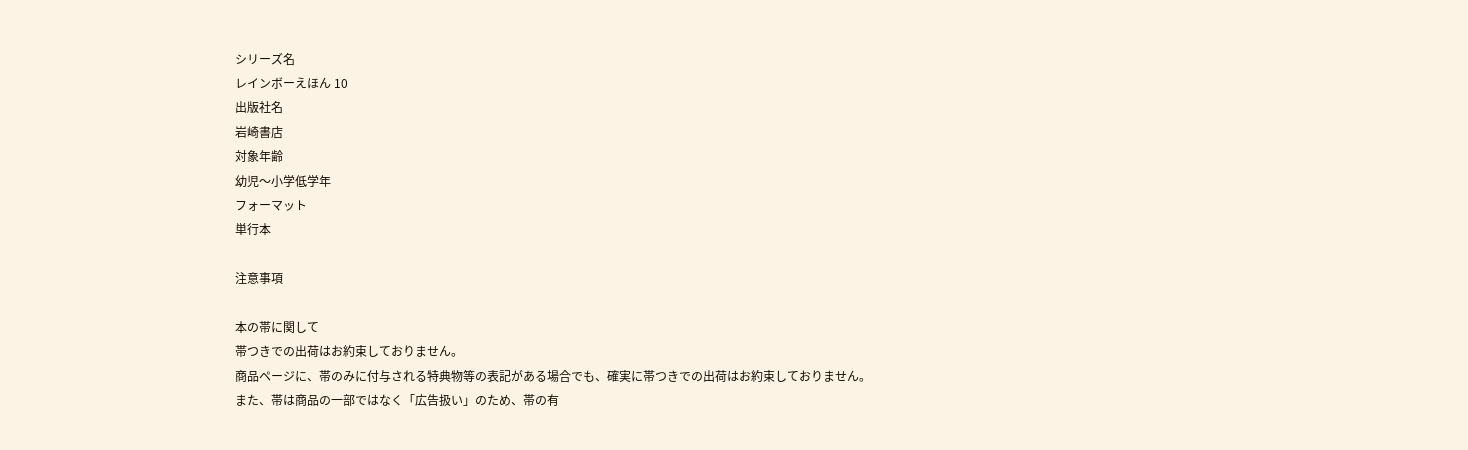シリーズ名
レインボーえほん 10
出版社名
岩崎書店
対象年齢
幼児〜小学低学年
フォーマット
単行本

注意事項

本の帯に関して
帯つきでの出荷はお約束しておりません。
商品ページに、帯のみに付与される特典物等の表記がある場合でも、確実に帯つきでの出荷はお約束しておりません。
また、帯は商品の一部ではなく「広告扱い」のため、帯の有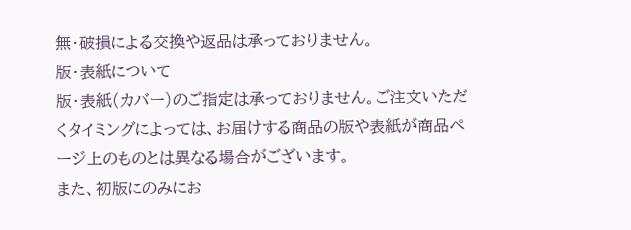無・破損による交換や返品は承っておりません。
版・表紙について
版・表紙(カバー)のご指定は承っておりません。ご注文いただくタイミングによっては、お届けする商品の版や表紙が商品ページ上のものとは異なる場合がございます。
また、初版にのみにお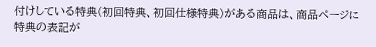付けしている特典(初回特典、初回仕様特典)がある商品は、商品ページに特典の表記が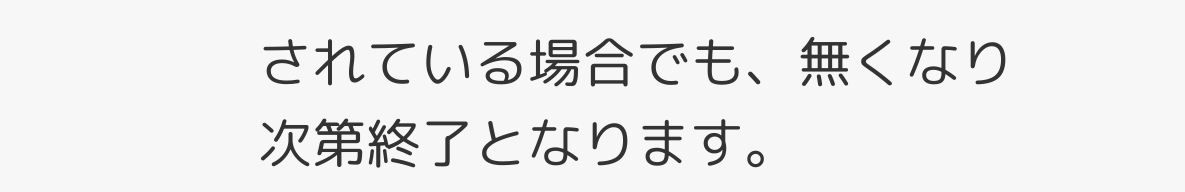されている場合でも、無くなり次第終了となります。